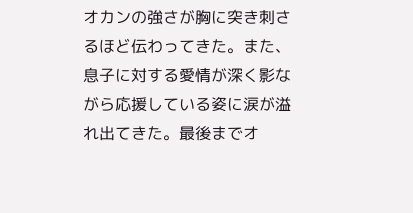オカンの強さが胸に突き刺さるほど伝わってきた。また、息子に対する愛情が深く影ながら応援している姿に涙が溢れ出てきた。最後までオ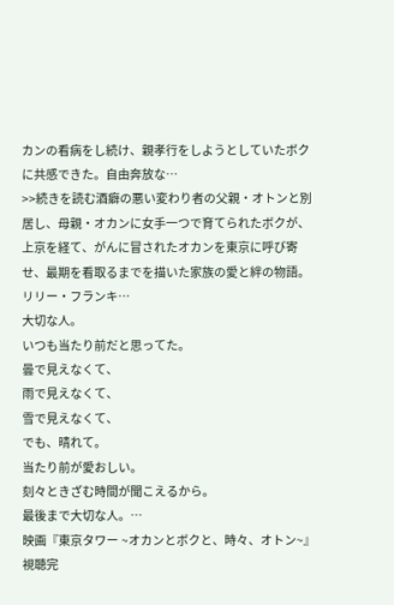カンの看病をし続け、親孝行をしようとしていたボクに共感できた。自由奔放な…
>>続きを読む酒癖の悪い変わり者の父親・オトンと別居し、母親・オカンに女手一つで育てられたボクが、上京を経て、がんに冒されたオカンを東京に呼び寄せ、最期を看取るまでを描いた家族の愛と絆の物語。
リリー・フランキ…
大切な人。
いつも当たり前だと思ってた。
曇で見えなくて、
雨で見えなくて、
雪で見えなくて、
でも、晴れて。
当たり前が愛おしい。
刻々ときざむ時間が聞こえるから。
最後まで大切な人。…
映画『東京タワー ~オカンとボクと、時々、オトン~』視聴完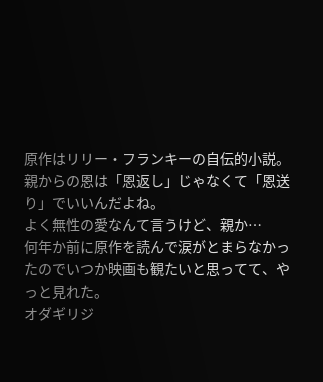原作はリリー・フランキーの自伝的小説。
親からの恩は「恩返し」じゃなくて「恩送り」でいいんだよね。
よく無性の愛なんて言うけど、親か…
何年か前に原作を読んで涙がとまらなかったのでいつか映画も観たいと思ってて、やっと見れた。
オダギリジ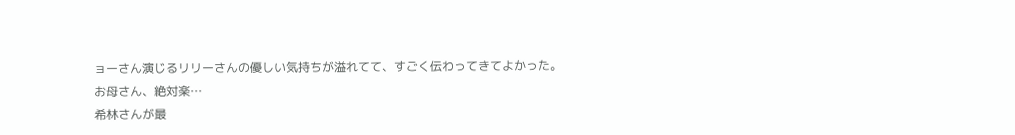ョーさん演じるリリーさんの優しい気持ちが溢れてて、すごく伝わってきてよかった。
お母さん、絶対楽…
希林さんが最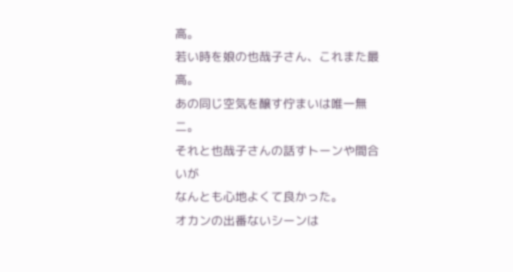高。
若い時を娘の也哉子さん、これまた最高。
あの同じ空気を醸す佇まいは唯一無二。
それと也哉子さんの話すトーンや間合いが
なんとも心地よくて良かった。
オカンの出番ないシーンは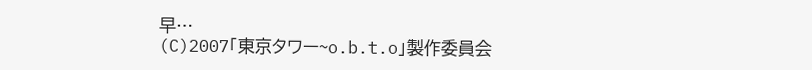早…
(C)2007「東京タワー~o.b.t.o」製作委員会